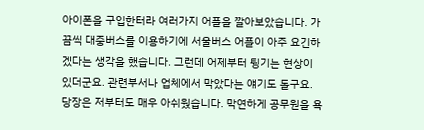아이폰을 구입한터라 여러가지 어플을 깔아보았습니다. 가끔씩 대중버스를 이용하기에 서울버스 어플이 아주 요긴하겠다는 생각을 했습니다. 그런데 어제부터 튕기는 현상이 있더군요. 관련부서나 업체에서 막았다는 얘기도 돌구요. 당장은 저부터도 매우 아쉬웠습니다. 막연하게 공무원을 욕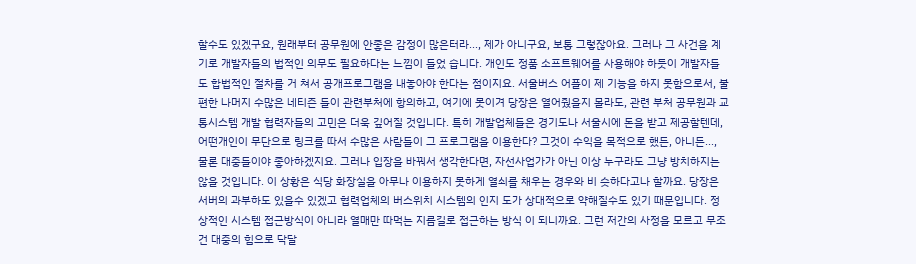할수도 있겠구요, 원래부터 공무원에 안좋은 감정이 많은터라..., 제가 아니구요, 보통 그렇잖아요. 그러나 그 사건을 계기로 개발자들의 법적인 의무도 필요하다는 느낌이 들었 습니다. 개인도 정품 소프트웨어를 사용해야 하듯이 개발자들도 합법적인 절차를 거 쳐서 공개프로그램을 내놓아야 한다는 점이지요. 서울버스 어플이 제 기능을 하지 못함으로서, 불편한 나머지 수많은 네티즌 들이 관련부처에 항의하고, 여기에 못이겨 당장은 열어줬을지 몰라도, 관련 부처 공무원과 교통시스템 개발 협력자들의 고민은 더욱 깊어질 것입니다. 특히 개발업체들은 경기도나 서울시에 돈을 받고 제공할텐데, 어떤개인이 무단으로 링크를 따서 수많은 사람들이 그 프로그램을 이용한다? 그것이 수익을 목적으로 했든, 아니든..., 물론 대중들이야 좋아하겠지요. 그러나 입장을 바꿔서 생각한다면, 자선사업가가 아닌 이상 누구라도 그냥 방치하지는 않을 것입니다. 이 상황은 식당 화장실을 아무나 이용하지 못하게 열쇠를 채우는 경우와 비 슷하다고나 할까요. 당장은 서버의 과부하도 있을수 있겠고 협력업체의 버스위치 시스템의 인지 도가 상대적으로 약해질수도 있기 때문입니다. 정상적인 시스템 접근방식이 아니라 열매만 따먹는 지름길로 접근하는 방식 이 되니까요. 그런 저간의 사정을 모르고 무조건 대중의 힘으로 닥달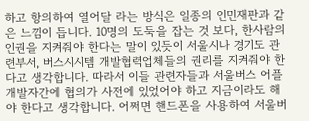하고 항의하여 열어달 라는 방식은 일종의 인민재판과 같은 느낌이 듭니다. 10명의 도둑을 잡는 것 보다, 한사람의 인권을 지켜줘야 한다는 말이 있듯이 서울시나 경기도 관련부서, 버스시시템 개발협력업체들의 권리를 지켜줘야 한다고 생각합니다. 따라서 이들 관련자들과 서울버스 어플 개발자간에 협의가 사전에 있었어야 하고 지금이라도 해야 한다고 생각합니다. 어쩌면 핸드폰을 사용하여 서울버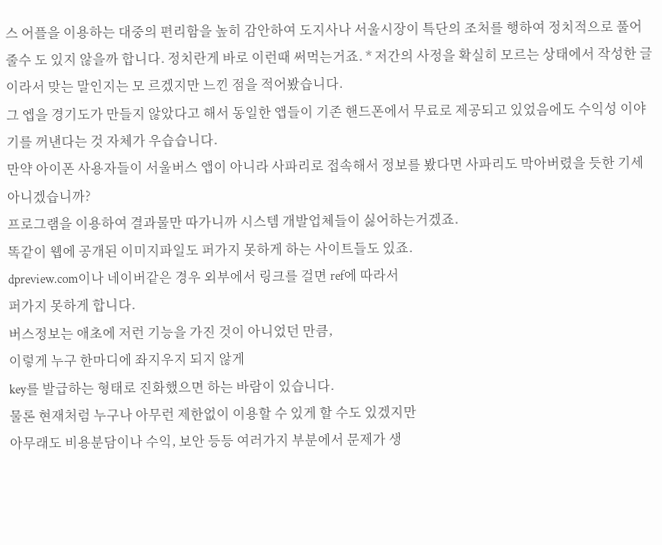스 어플을 이용하는 대중의 편리함을 높히 감안하여 도지사나 서울시장이 특단의 조처를 행하여 정치적으로 풀어줄수 도 있지 않을까 합니다. 정치란게 바로 이런때 써먹는거죠. * 저간의 사정을 확실히 모르는 상태에서 작성한 글이라서 맞는 말인지는 모 르겠지만 느낀 점을 적어봤습니다.
그 엡을 경기도가 만들지 않았다고 해서 동일한 앱들이 기존 핸드폰에서 무료로 제공되고 있었음에도 수익성 이야기를 꺼낸다는 것 자체가 우습습니다.
만약 아이폰 사용자들이 서울버스 앱이 아니라 사파리로 접속해서 정보를 봤다면 사파리도 막아버렸을 듯한 기세 아니겠습니까?
프로그램을 이용하여 결과물만 따가니까 시스템 개발업체들이 싫어하는거겠죠.
똑같이 웹에 공개된 이미지파일도 퍼가지 못하게 하는 사이트들도 있죠.
dpreview.com이나 네이버같은 경우 외부에서 링크를 걸면 ref에 따라서
퍼가지 못하게 합니다.
버스정보는 애초에 저런 기능을 가진 것이 아니었던 만큼,
이렇게 누구 한마디에 좌지우지 되지 않게
key를 발급하는 형태로 진화했으면 하는 바람이 있습니다.
물론 현재처럼 누구나 아무런 제한없이 이용할 수 있게 할 수도 있겠지만
아무래도 비용분담이나 수익, 보안 등등 여러가지 부분에서 문제가 생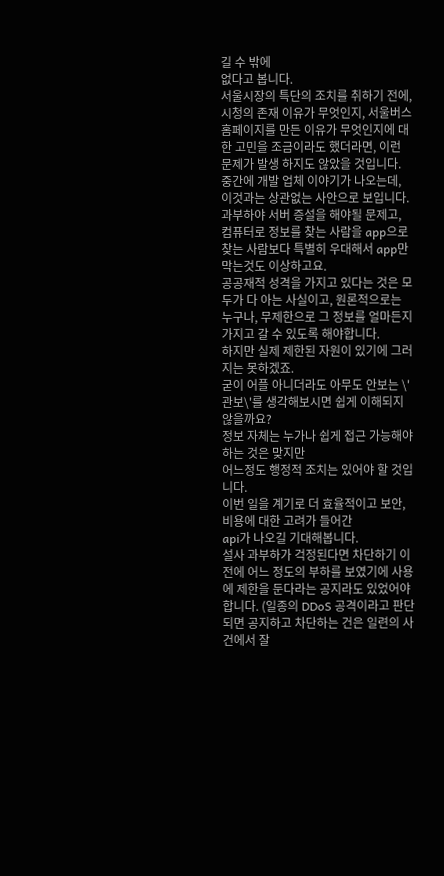길 수 밖에
없다고 봅니다.
서울시장의 특단의 조치를 취하기 전에, 시청의 존재 이유가 무엇인지, 서울버스 홈페이지를 만든 이유가 무엇인지에 대한 고민을 조금이라도 했더라면, 이런 문제가 발생 하지도 않았을 것입니다.
중간에 개발 업체 이야기가 나오는데, 이것과는 상관없는 사안으로 보입니다. 과부하야 서버 증설을 해야될 문제고, 컴퓨터로 정보를 찾는 사람을 app으로 찾는 사람보다 특별히 우대해서 app만 막는것도 이상하고요.
공공재적 성격을 가지고 있다는 것은 모두가 다 아는 사실이고, 원론적으로는
누구나, 무제한으로 그 정보를 얼마든지 가지고 갈 수 있도록 해야합니다.
하지만 실제 제한된 자원이 있기에 그러지는 못하겠죠.
굳이 어플 아니더라도 아무도 안보는 \'관보\'를 생각해보시면 쉽게 이해되지않을까요?
정보 자체는 누가나 쉽게 접근 가능해야하는 것은 맞지만
어느정도 행정적 조치는 있어야 할 것입니다.
이번 일을 계기로 더 효율적이고 보안, 비용에 대한 고려가 들어간
api가 나오길 기대해봅니다.
설사 과부하가 걱정된다면 차단하기 이전에 어느 정도의 부하를 보였기에 사용에 제한을 둔다라는 공지라도 있었어야 합니다. (일종의 DDoS 공격이라고 판단되면 공지하고 차단하는 건은 일련의 사건에서 잘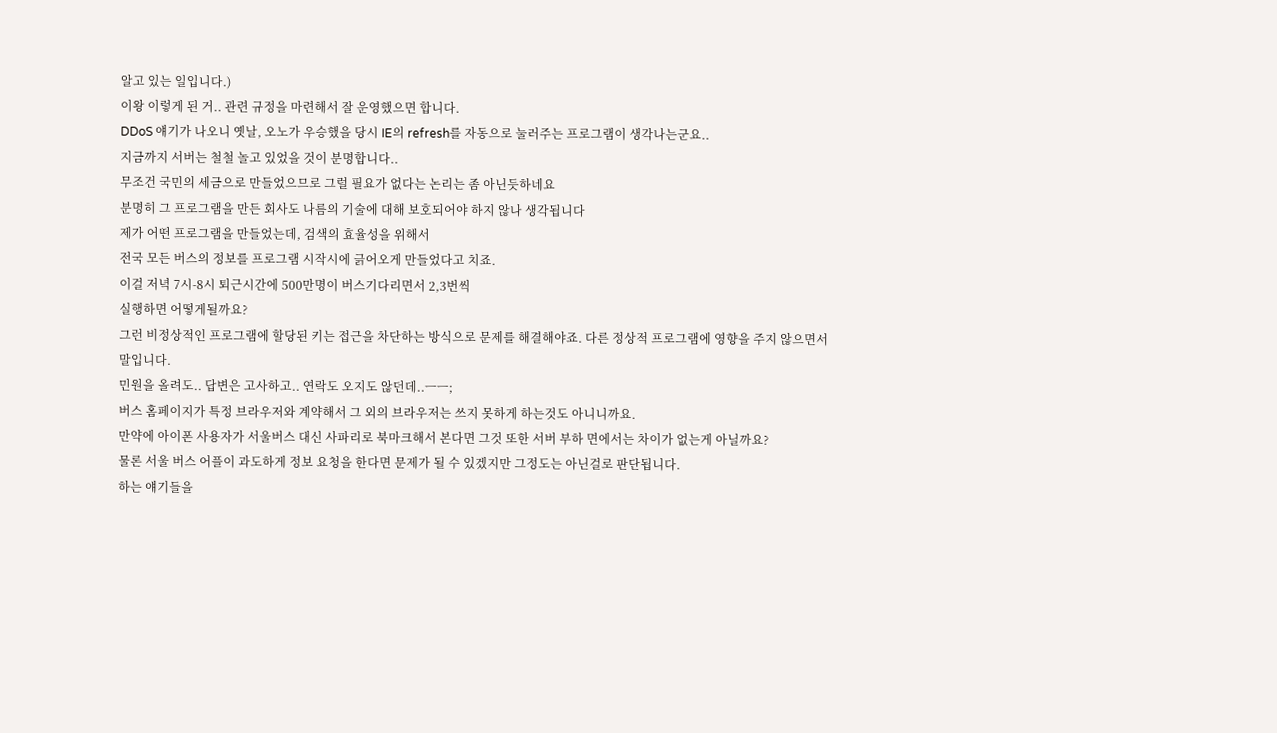알고 있는 일입니다.)
이왕 이렇게 된 거.. 관련 규정을 마련해서 잘 운영했으면 합니다.
DDoS 얘기가 나오니 옛날, 오노가 우승했을 당시 IE의 refresh를 자동으로 눌러주는 프로그램이 생각나는군요..
지금까지 서버는 철철 놀고 있었을 것이 분명합니다..
무조건 국민의 세금으로 만들었으므로 그럴 필요가 없다는 논리는 좀 아닌듯하네요
분명히 그 프로그램을 만든 회사도 나름의 기술에 대해 보호되어야 하지 않나 생각됩니다
제가 어떤 프로그램을 만들었는데, 검색의 효율성을 위해서
전국 모든 버스의 정보를 프로그램 시작시에 긁어오게 만들었다고 치죠.
이걸 저녁 7시-8시 퇴근시간에 500만명이 버스기다리면서 2,3번씩
실행하면 어떻게될까요?
그런 비정상적인 프로그램에 할당된 키는 접근을 차단하는 방식으로 문제를 해결해야죠. 다른 정상적 프로그램에 영향을 주지 않으면서 말입니다.
민원을 올려도.. 답변은 고사하고.. 연락도 오지도 않던데..ㅡㅡ;
버스 홈페이지가 특정 브라우저와 계약해서 그 외의 브라우저는 쓰지 못하게 하는것도 아니니까요.
만약에 아이폰 사용자가 서울버스 대신 사파리로 북마크해서 본다면 그것 또한 서버 부하 면에서는 차이가 없는게 아닐까요?
물론 서울 버스 어플이 과도하게 정보 요청을 한다면 문제가 될 수 있겠지만 그정도는 아닌걸로 판단됩니다.
하는 얘기들을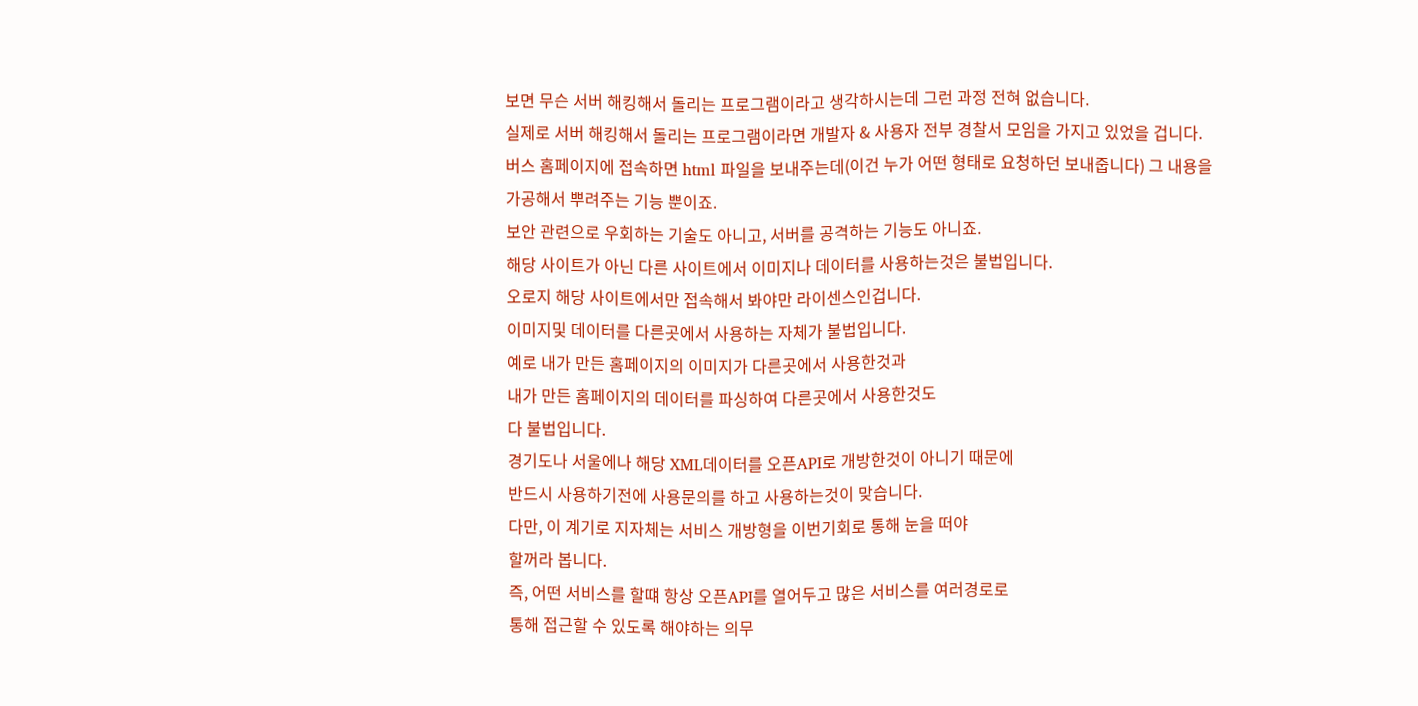보면 무슨 서버 해킹해서 돌리는 프로그램이라고 생각하시는데 그런 과정 전혀 없습니다.
실제로 서버 해킹해서 돌리는 프로그램이라면 개발자 & 사용자 전부 경찰서 모임을 가지고 있었을 겁니다.
버스 홈페이지에 접속하면 html 파일을 보내주는데(이건 누가 어떤 형태로 요청하던 보내줍니다) 그 내용을 가공해서 뿌려주는 기능 뿐이죠.
보안 관련으로 우회하는 기술도 아니고, 서버를 공격하는 기능도 아니죠.
해당 사이트가 아닌 다른 사이트에서 이미지나 데이터를 사용하는것은 불법입니다.
오로지 해당 사이트에서만 접속해서 봐야만 라이센스인겁니다.
이미지및 데이터를 다른곳에서 사용하는 자체가 불법입니다.
예로 내가 만든 홈페이지의 이미지가 다른곳에서 사용한것과
내가 만든 홈페이지의 데이터를 파싱하여 다른곳에서 사용한것도
다 불법입니다.
경기도나 서울에나 해당 XML데이터를 오픈API로 개방한것이 아니기 때문에
반드시 사용하기전에 사용문의를 하고 사용하는것이 맞습니다.
다만, 이 계기로 지자체는 서비스 개방형을 이번기회로 통해 눈을 떠야
할꺼라 봅니다.
즉, 어떤 서비스를 할떄 항상 오픈API를 열어두고 많은 서비스를 여러경로로
통해 접근할 수 있도록 해야하는 의무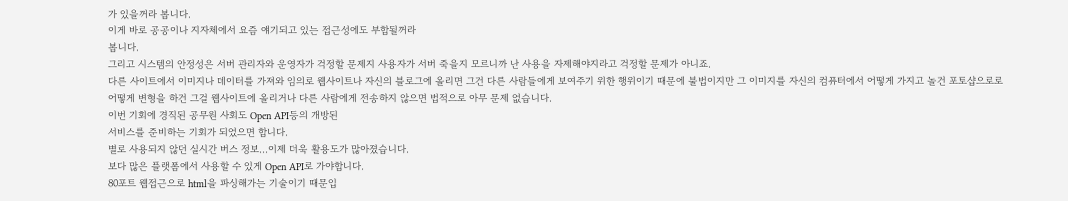가 있을꺼라 봅니다.
이게 바로 공공이나 지자체에서 요즘 얘기되고 있는 접근성에도 부합될꺼라
봅니다.
그리고 시스템의 안정성은 서버 관리자와 운영자가 걱정할 문제지 사용자가 서버 죽을지 모르니까 난 사용을 자제해야지라고 걱정할 문제가 아니죠.
다른 사이트에서 이미지나 데이터를 가져와 임의로 웹사이트나 자신의 블로그에 올리면 그건 다른 사람들에게 보여주기 위한 행위이기 때문에 불법이지만 그 이미지를 자신의 컴퓨터에서 어떻게 가지고 놀건 포토샵으로로 어떻게 변형을 하건 그걸 웹사이트에 올리거나 다른 사람에게 전송하지 않으면 법적으로 아무 문제 없습니다.
이번 기회에 경직된 공무원 사회도 Open API등의 개방된
서비스를 준비하는 기회가 되었으면 합니다.
별로 사용되지 않던 실시간 버스 정보...이제 더욱 활용도가 많아졌습니다.
보다 많은 플랫폼에서 사용할 수 있게 Open API로 가야합니다.
80포트 웹접근으로 html을 파싱해가는 기술이기 때문입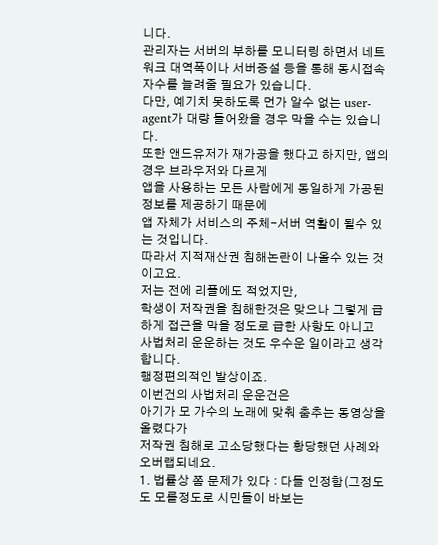니다.
관리자는 서버의 부하를 모니터링 하면서 네트워크 대역폭이나 서버증설 등을 통해 동시접속자수를 늘려줄 필요가 있습니다.
다만, 예기치 못하도록 먼가 알수 없는 user-agent가 대량 들어왔을 경우 막을 수는 있습니다.
또한 앤드유저가 재가공을 했다고 하지만, 앱의 경우 브라우저와 다르게
앱을 사용하는 모든 사람에게 동일하게 가공된 정보를 제공하기 때문에
앱 자체가 서비스의 주체-서버 역활이 될수 있는 것입니다.
따라서 지적재산권 침해논란이 나올수 있는 것이고요.
저는 전에 리플에도 적었지만,
학생이 저작권을 침해한것은 맞으나 그렇게 급하게 접근을 막을 정도로 급한 사항도 아니고
사법처리 운운하는 것도 우수운 일이라고 생각합니다.
행정편의적인 발상이죠.
이번건의 사법처리 운운건은
아기가 모 가수의 노래에 맞춰 춤추는 동영상을 올렸다가
저작권 침해로 고소당했다는 황당했던 사례와 오버랩되네요.
1. 법률상 쫌 문제가 있다 : 다들 인정함(그정도도 모를정도로 시민들이 바보는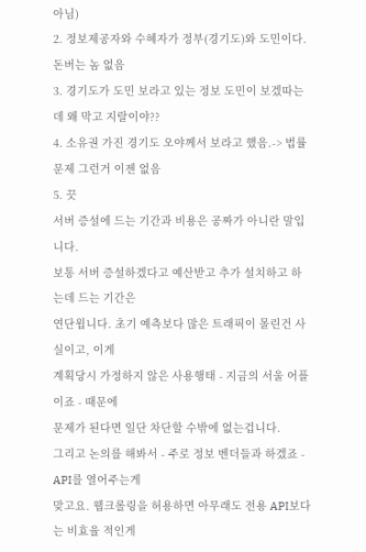아님)
2. 정보제공자와 수혜자가 정부(경기도)와 도민이다. 돈버는 놈 없음
3. 경기도가 도민 보라고 있는 정보 도민이 보겠따는데 왜 막고 지랄이야??
4. 소유권 가진 경기도 오야께서 보라고 했음.-> 법률 문제 그런거 이젠 없음
5. 끗
서버 증설에 드는 기간과 비용은 공짜가 아니란 말입니다.
보통 서버 증설하겠다고 예산받고 추가 설치하고 하는데 드는 기간은
연단윕니다. 초기 예측보다 많은 트래픽이 몰린건 사실이고, 이게
계획당시 가정하지 않은 사용행태 - 지금의 서울 어플이죠 - 때문에
문제가 된다면 일단 차단할 수밖에 없는겁니다.
그리고 논의를 해봐서 - 주로 정보 벤더들과 하겠죠 - API를 열어주는게
맞고요. 웹크롤링을 허용하면 아무래도 전용 API보다는 비효율 적인게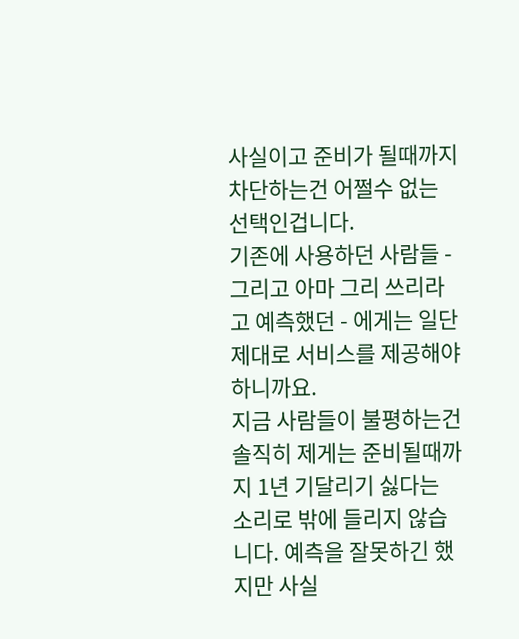사실이고 준비가 될때까지 차단하는건 어쩔수 없는 선택인겁니다.
기존에 사용하던 사람들 - 그리고 아마 그리 쓰리라고 예측했던 - 에게는 일단
제대로 서비스를 제공해야 하니까요.
지금 사람들이 불평하는건 솔직히 제게는 준비될때까지 1년 기달리기 싫다는
소리로 밖에 들리지 않습니다. 예측을 잘못하긴 했지만 사실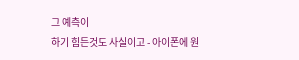그 예측이
하기 힘든것도 사실이고 - 아이폰에 원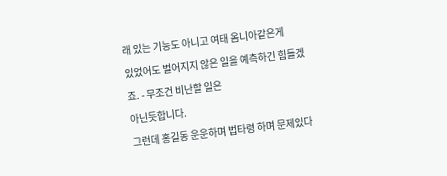래 있는 기능도 아니고 여태 옴니아같은게
있었어도 벌어지지 않은 일을 예측하긴 힘들겠죠. - 무조건 비난할 일은
아닌듯합니다.
그런데 홍길동 운운하며 법타령 하며 문제있다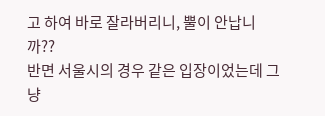고 하여 바로 잘라버리니, 뿔이 안납니까??
반면 서울시의 경우 같은 입장이었는데 그냥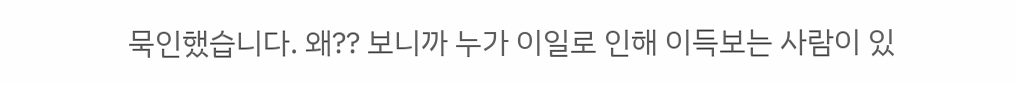묵인했습니다. 왜?? 보니까 누가 이일로 인해 이득보는 사람이 있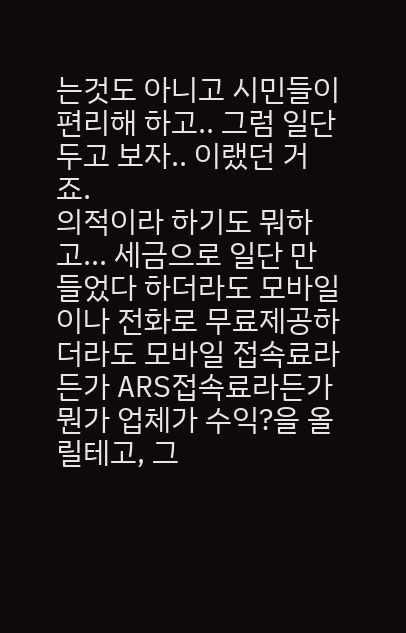는것도 아니고 시민들이 편리해 하고.. 그럼 일단 두고 보자.. 이랬던 거죠.
의적이라 하기도 뭐하고... 세금으로 일단 만들었다 하더라도 모바일이나 전화로 무료제공하더라도 모바일 접속료라든가 ARS접속료라든가 뭔가 업체가 수익?을 올릴테고, 그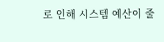로 인해 시스템 예산이 줄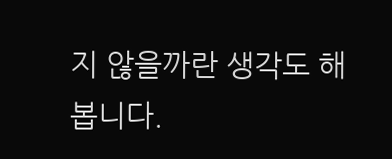지 않을까란 생각도 해봅니다.